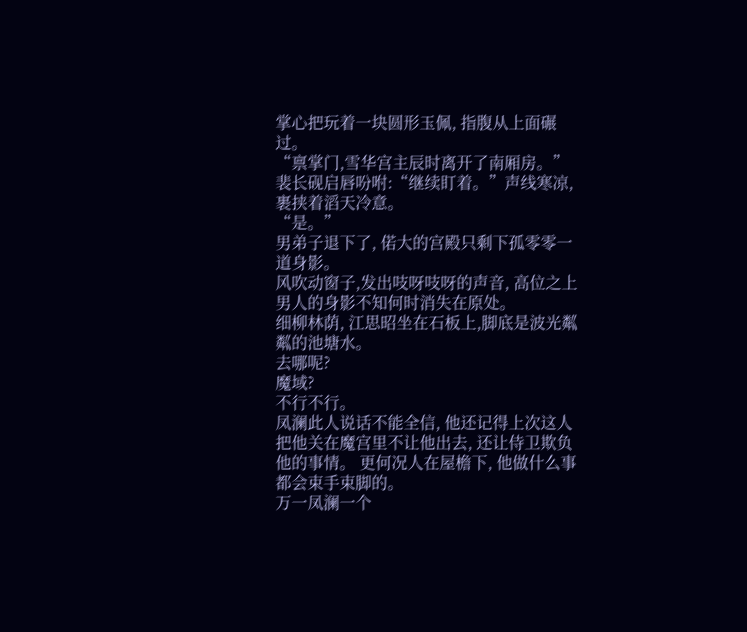掌心把玩着一块圆形玉佩, 指腹从上面碾过。
“禀掌门,雪华宫主辰时离开了南厢房。”
裴长砚启唇吩咐:“继续盯着。”声线寒凉,裹挟着滔天冷意。
“是。”
男弟子退下了, 偌大的宫殿只剩下孤零零一道身影。
风吹动窗子,发出吱呀吱呀的声音, 高位之上男人的身影不知何时消失在原处。
细柳林荫, 江思昭坐在石板上,脚底是波光粼粼的池塘水。
去哪呢?
魔域?
不行不行。
凤澜此人说话不能全信, 他还记得上次这人把他关在魔宫里不让他出去, 还让侍卫欺负他的事情。 更何况人在屋檐下, 他做什么事都会束手束脚的。
万一凤澜一个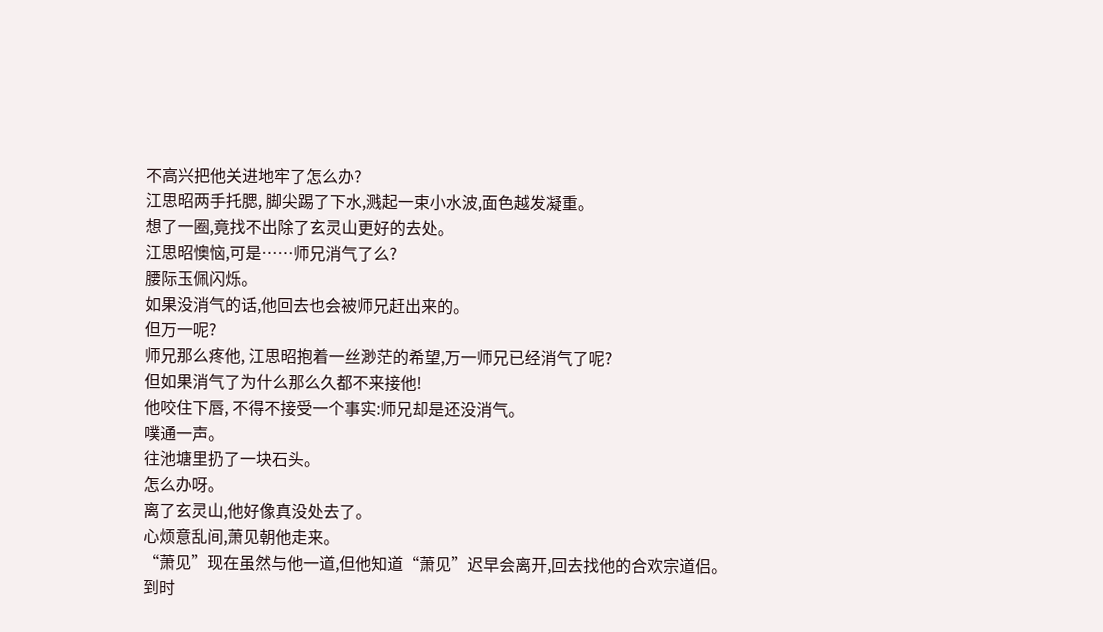不高兴把他关进地牢了怎么办?
江思昭两手托腮, 脚尖踢了下水,溅起一束小水波,面色越发凝重。
想了一圈,竟找不出除了玄灵山更好的去处。
江思昭懊恼,可是……师兄消气了么?
腰际玉佩闪烁。
如果没消气的话,他回去也会被师兄赶出来的。
但万一呢?
师兄那么疼他, 江思昭抱着一丝渺茫的希望,万一师兄已经消气了呢?
但如果消气了为什么那么久都不来接他!
他咬住下唇, 不得不接受一个事实:师兄却是还没消气。
噗通一声。
往池塘里扔了一块石头。
怎么办呀。
离了玄灵山,他好像真没处去了。
心烦意乱间,萧见朝他走来。
“萧见”现在虽然与他一道,但他知道“萧见”迟早会离开,回去找他的合欢宗道侣。
到时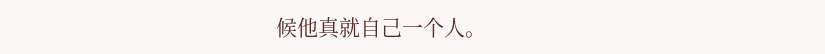候他真就自己一个人。